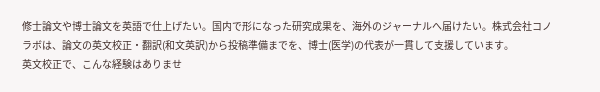修士論文や博士論文を英語で仕上げたい。国内で形になった研究成果を、海外のジャーナルへ届けたい。株式会社コノラボは、論文の英文校正・翻訳(和文英訳)から投稿準備までを、博士(医学)の代表が一貫して支援しています。
英文校正で、こんな経験はありませ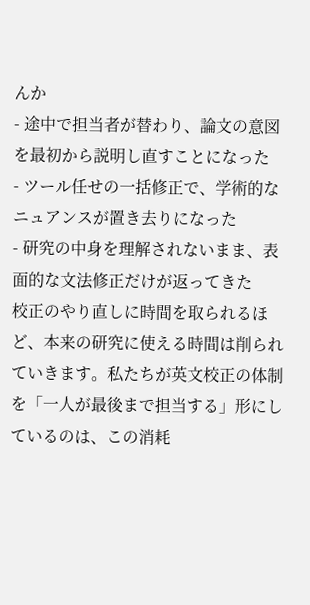んか
- 途中で担当者が替わり、論文の意図を最初から説明し直すことになった
- ツール任せの一括修正で、学術的なニュアンスが置き去りになった
- 研究の中身を理解されないまま、表面的な文法修正だけが返ってきた
校正のやり直しに時間を取られるほど、本来の研究に使える時間は削られていきます。私たちが英文校正の体制を「一人が最後まで担当する」形にしているのは、この消耗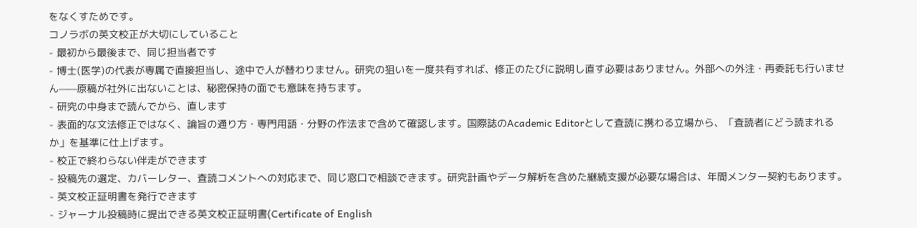をなくすためです。
コノラボの英文校正が大切にしていること
- 最初から最後まで、同じ担当者です
- 博士(医学)の代表が専属で直接担当し、途中で人が替わりません。研究の狙いを一度共有すれば、修正のたびに説明し直す必要はありません。外部への外注・再委託も行いません——原稿が社外に出ないことは、秘密保持の面でも意味を持ちます。
- 研究の中身まで読んでから、直します
- 表面的な文法修正ではなく、論旨の通り方・専門用語・分野の作法まで含めて確認します。国際誌のAcademic Editorとして査読に携わる立場から、「査読者にどう読まれるか」を基準に仕上げます。
- 校正で終わらない伴走ができます
- 投稿先の選定、カバーレター、査読コメントへの対応まで、同じ窓口で相談できます。研究計画やデータ解析を含めた継続支援が必要な場合は、年間メンター契約もあります。
- 英文校正証明書を発行できます
- ジャーナル投稿時に提出できる英文校正証明書(Certificate of English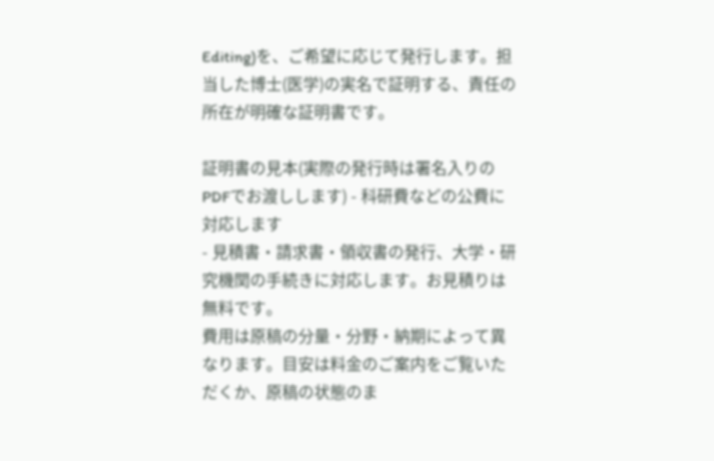Editing)を、ご希望に応じて発行します。担当した博士(医学)の実名で証明する、責任の所在が明確な証明書です。

証明書の見本(実際の発行時は署名入りのPDFでお渡しします) - 科研費などの公費に対応します
- 見積書・請求書・領収書の発行、大学・研究機関の手続きに対応します。お見積りは無料です。
費用は原稿の分量・分野・納期によって異なります。目安は料金のご案内をご覧いただくか、原稿の状態のま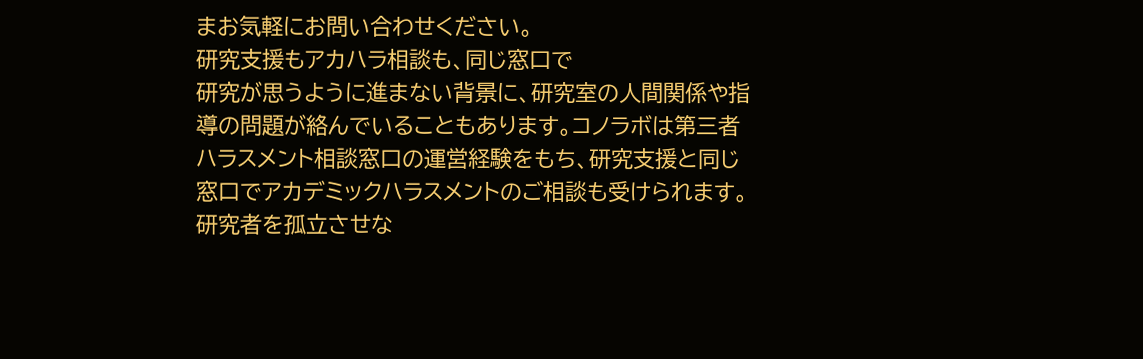まお気軽にお問い合わせください。
研究支援もアカハラ相談も、同じ窓口で
研究が思うように進まない背景に、研究室の人間関係や指導の問題が絡んでいることもあります。コノラボは第三者ハラスメント相談窓口の運営経験をもち、研究支援と同じ窓口でアカデミックハラスメントのご相談も受けられます。研究者を孤立させな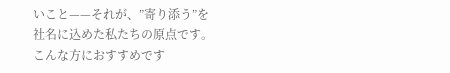いこと——それが、”寄り添う”を社名に込めた私たちの原点です。
こんな方におすすめです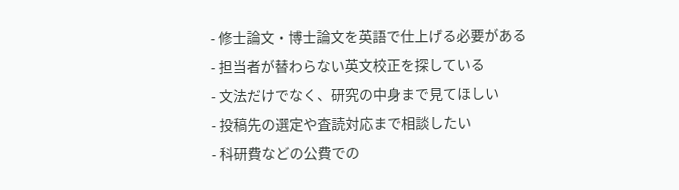- 修士論文・博士論文を英語で仕上げる必要がある
- 担当者が替わらない英文校正を探している
- 文法だけでなく、研究の中身まで見てほしい
- 投稿先の選定や査読対応まで相談したい
- 科研費などの公費での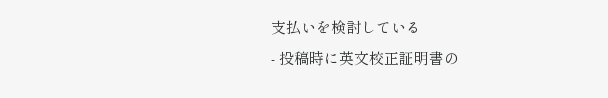支払いを検討している
- 投稿時に英文校正証明書の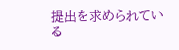提出を求められている